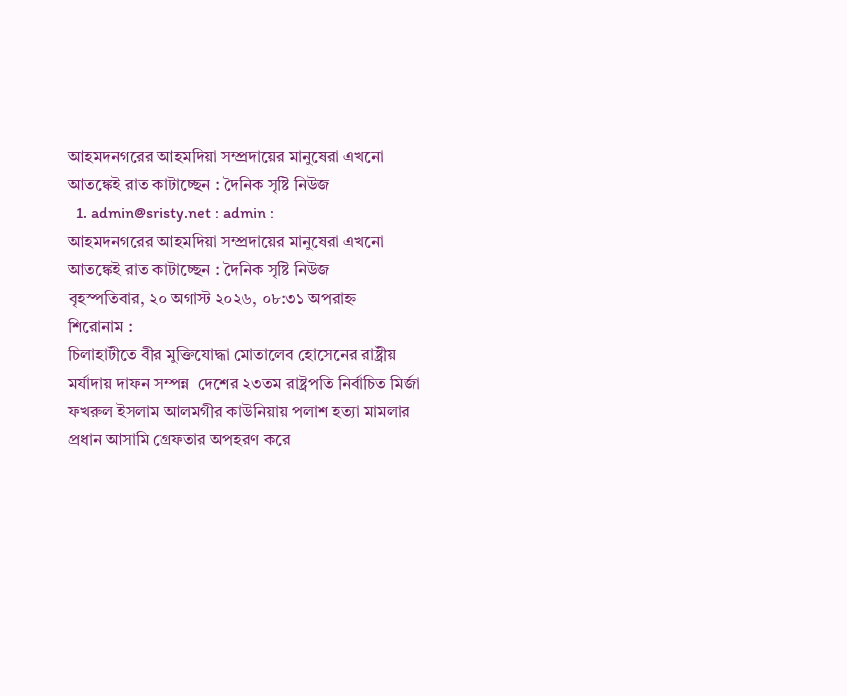আহমদনগরের আহমদিয়া সম্প্রদায়ের মানুষেরা এখনো আতঙ্কেই রাত কাটাচ্ছেন : দৈনিক সৃষ্টি নিউজ
  1. admin@sristy.net : admin :
আহমদনগরের আহমদিয়া সম্প্রদায়ের মানুষেরা এখনো আতঙ্কেই রাত কাটাচ্ছেন : দৈনিক সৃষ্টি নিউজ
বৃহস্পতিবার, ২০ অগাস্ট ২০২৬, ০৮:৩১ অপরাহ্ন
শিরোনাম :
চিলাহাটীতে বীর মুক্তিযোদ্ধা মোতালেব হোসেনের রাষ্ট্রীয় মর্যাদায় দাফন সম্পন্ন  দেশের ২৩তম রাষ্ট্রপতি নির্বাচিত মির্জা ফখরুল ইসলাম আলমগীর কাউনিয়ায় পলাশ হত্যা মামলার প্রধান আসামি গ্রেফতার অপহরণ করে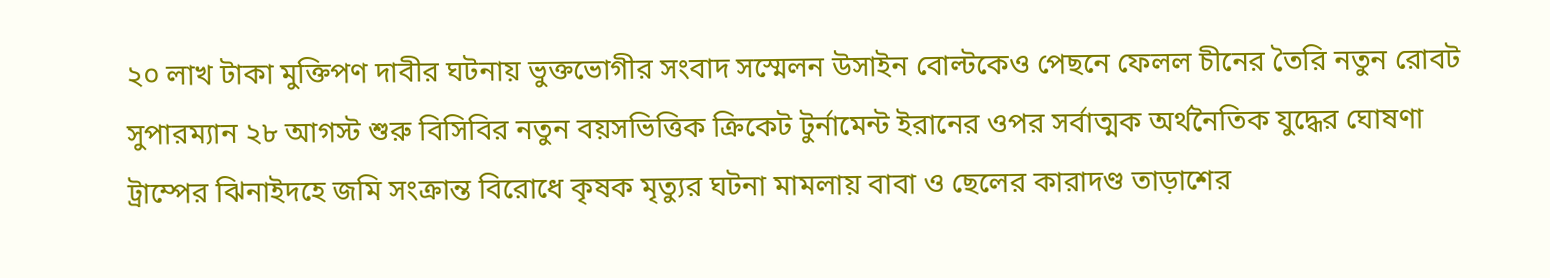২০ লাখ টাকা মুক্তিপণ দাবীর ঘটনায় ভুক্তভোগীর সংবাদ সস্মেলন উসাইন বোল্টকেও পেছনে ফেলল চীনের তৈরি নতুন রোবট সুপারম্যান ২৮ আগস্ট শুরু বিসিবির নতুন বয়সভিত্তিক ক্রিকেট টুর্নামেন্ট ইরানের ওপর সর্বাত্মক অর্থনৈতিক যুদ্ধের ঘোষণা ট্রাম্পের ঝিনাইদহে জমি সংক্রান্ত বিরোধে কৃষক মৃত্যুর ঘটনা মামলায় বাবা ও ছেলের কারাদণ্ড তাড়াশের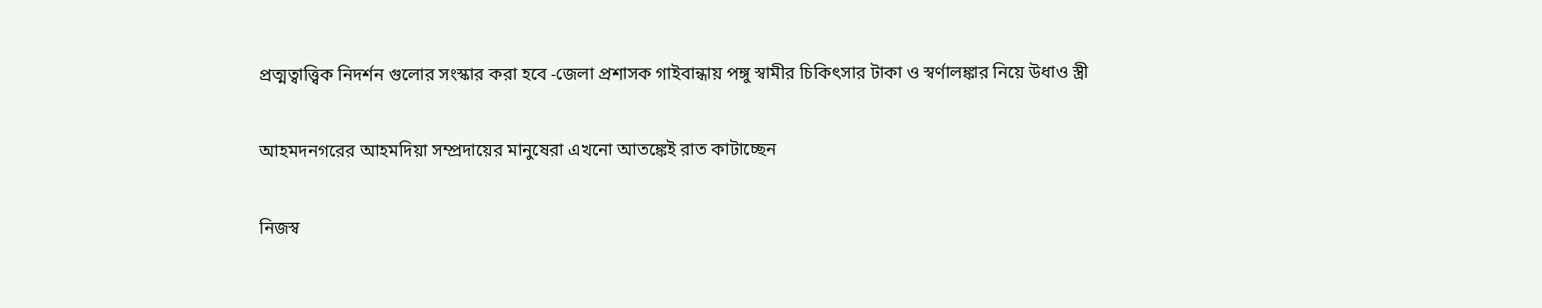প্রত্মত্বাত্ত্বিক নিদর্শন গুলোর সংস্কার করা হবে -জেলা প্রশাসক গাইবান্ধায় পঙ্গু স্বামীর চিকিৎসার টাকা ও স্বর্ণালঙ্কার নিয়ে উধাও স্ত্রী

আহমদনগরের আহমদিয়া সম্প্রদায়ের মানুষেরা এখনো আতঙ্কেই রাত কাটাচ্ছেন

নিজস্ব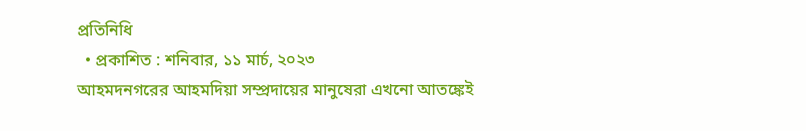প্রতিনিধি
  • প্রকাশিত : শনিবার, ১১ মার্চ, ২০২৩
আহমদনগরের আহমদিয়া সম্প্রদায়ের মানুষেরা এখনো আতঙ্কেই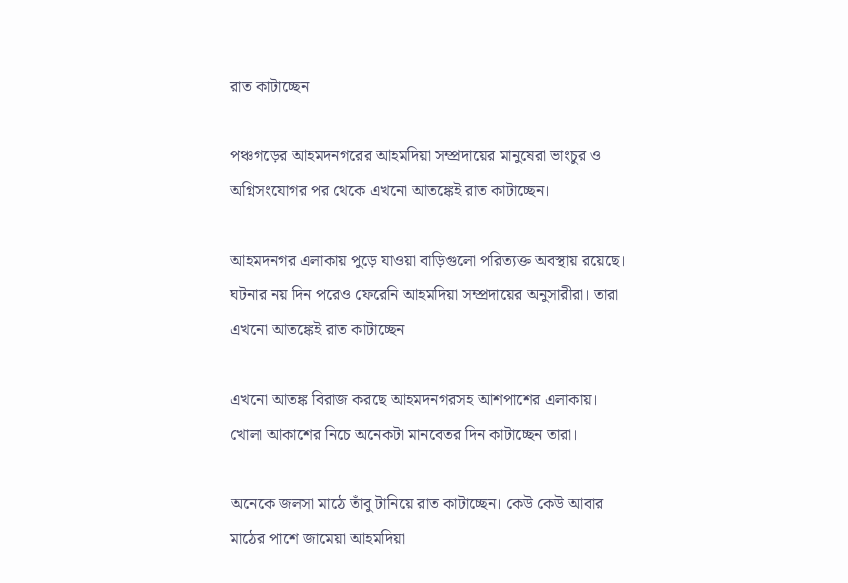রাত কাটাচ্ছেন

পঞ্চগড়ের আহমদনগরের আহমদিয়া সম্প্রদায়ের মানুষেরা ভাংচুর ও অগ্নিসংযোগর পর থেকে এখনো আতঙ্কেই রাত কাটাচ্ছেন।

আহমদনগর এলাকায় পুড়ে যাওয়া বাড়িগুলো পরিত্যক্ত অবস্থায় রয়েছে। ঘটনার নয় দিন পরেও ফেরেনি আহমদিয়া সম্প্রদায়ের অনুসারীরা। তারা এখনো আতঙ্কেই রাত কাটাচ্ছেন

এখনো আতঙ্ক বিরাজ করছে আহমদনগরসহ আশপাশের এলাকায়। খোলা আকাশের নিচে অনেকটা মানবেতর দিন কাটাচ্ছেন তারা।

অনেকে জলসা মাঠে তাঁবু টানিয়ে রাত কাটাচ্ছেন। কেউ কেউ আবার মাঠের পাশে জামেয়া আহমদিয়া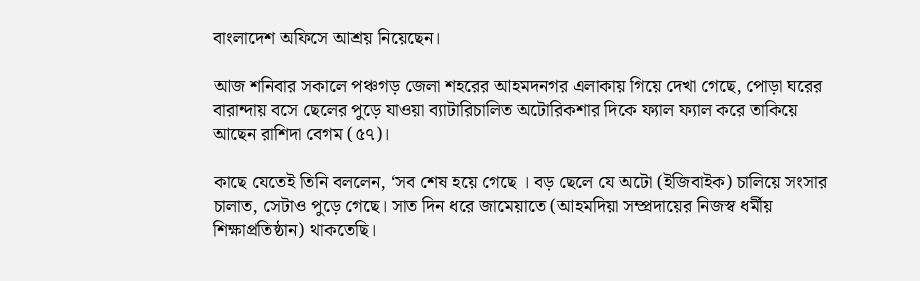বাংলাদেশ অফিসে আশ্রয় নিয়েছেন।

আজ শনিবার সকালে পঞ্চগড় জেলা শহরের আহমদনগর এলাকায় গিয়ে দেখা গেছে, পোড়া ঘরের বারান্দায় বসে ছেলের পুড়ে যাওয়া ব্যাটারিচালিত অটোরিকশার দিকে ফ্যাল ফ্যাল করে তাকিয়ে আছেন রাশিদা বেগম (৫৭)।

কাছে যেতেই তিনি বললেন, ‘সব শেষ হয়ে গেছে । বড় ছেলে যে অটো (ইজিবাইক) চালিয়ে সংসার চালাত, সেটাও পুড়ে গেছে। সাত দিন ধরে জামেয়াতে (আহমদিয়া সম্প্রদায়ের নিজস্ব ধর্মীয় শিক্ষাপ্রতিষ্ঠান) থাকতেছি।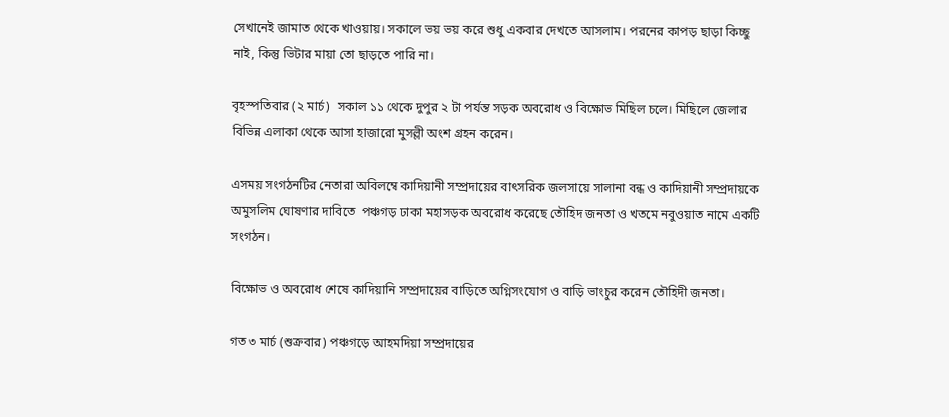সেখানেই জামাত থেকে খাওয়ায়। সকালে ভয় ভয় করে শুধু একবার দেখতে আসলাম। পরনের কাপড় ছাড়া কিচ্ছু নাই, কিন্তু ভিটার মায়া তো ছাড়তে পারি না।

বৃহস্পতিবার (২ মার্চ)  সকাল ১১ থেকে দুপুর ২ টা পর্যন্ত সড়ক অবরোধ ও বিক্ষোভ মিছিল চলে। মিছিলে জেলার বিভিন্ন এলাকা থেকে আসা হাজারো মুসল্লী অংশ গ্রহন করেন।

এসময় সংগঠনটির নেতারা অবিলম্বে কাদিয়ানী সম্প্রদায়ের বাৎসরিক জলসায়ে সালানা বন্ধ ও কাদিয়ানী সম্প্রদায়কে অমুসলিম ঘোষণার দাবিতে  পঞ্চগড় ঢাকা মহাসড়ক অবরোধ করেছে তৌহিদ জনতা ও খতমে নবুওয়াত নামে একটি সংগঠন।

বিক্ষোভ ও অবরোধ শেষে কাদিয়ানি সম্প্রদায়ের বাড়িতে অগ্নিসংযোগ ও বাড়ি ভাংচুর করেন তৌহিদী জনতা।

গত ৩ মার্চ (শুক্রবার) পঞ্চগড়ে আহমদিয়া সম্প্রদায়ের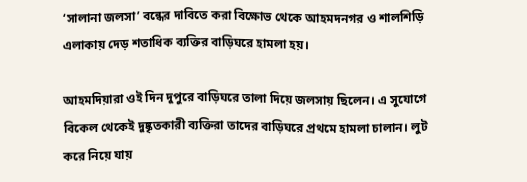‘সালানা জলসা’ বন্ধের দাবিতে করা বিক্ষোভ থেকে আহমদনগর ও শালশিড়ি এলাকায় দেড় শতাধিক ব্যক্তির বাড়িঘরে হামলা হয়।

আহমদিয়ারা ওই দিন দুপুরে বাড়িঘরে তালা দিয়ে জলসায় ছিলেন। এ সুযোগে বিকেল থেকেই দুষ্কৃতকারী ব্যক্তিরা তাদের বাড়িঘরে প্রথমে হামলা চালান। লুট করে নিয়ে যায়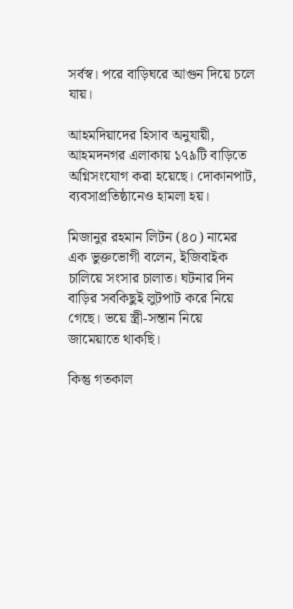সর্বস্ব। পরে বাড়িঘরে আগুন দিয়ে চলে যায়।

আহমদিয়াদের হিসাব অনুযায়ী, আহমদনগর এলাকায় ১৭৯টি বাড়িতে অগ্নিসংযোগ করা হয়েছে। দোকানপাট, ব্যবসাপ্রতিষ্ঠানেও হামলা হয়।

মিজানুর রহমান লিটন (৪০) নামের এক ভুক্তভোগী বলেন, ইজিবাইক চালিয়ে সংসার চালাত। ঘটনার দিন বাড়ির সবকিছুই লুটপাট করে নিয়ে গেছে। ভয়ে স্ত্রী-সন্তান নিয়ে জামেয়াতে থাকছি।

কিন্তু গতকাল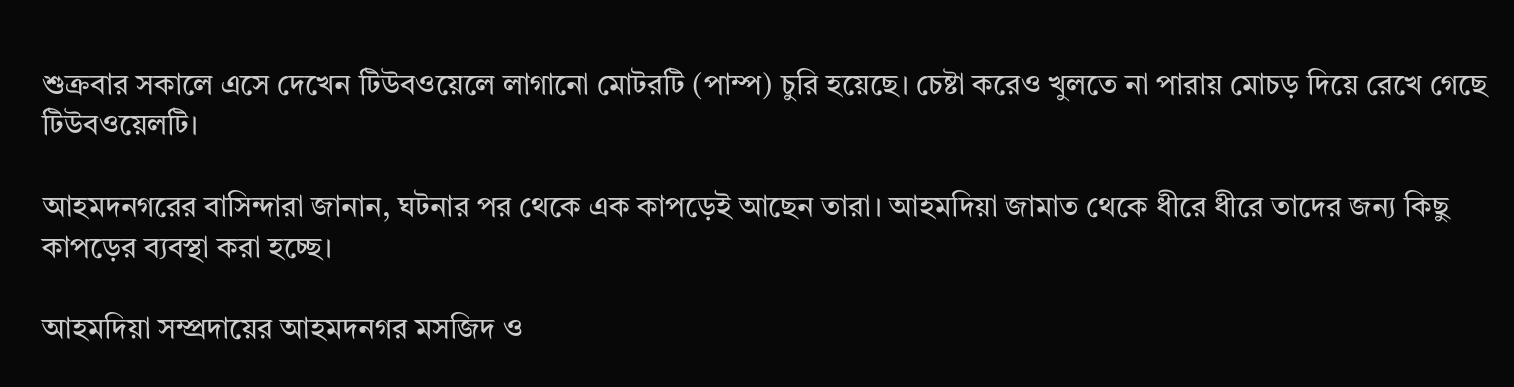শুক্রবার সকালে এসে দেখেন টিউবওয়েলে লাগানো মোটরটি (পাম্প) চুরি হয়েছে। চেষ্টা করেও খুলতে না পারায় মোচড় দিয়ে রেখে গেছে টিউবওয়েলটি।

আহমদনগরের বাসিন্দারা জানান, ঘটনার পর থেকে এক কাপড়েই আছেন তারা। আহমদিয়া জামাত থেকে ধীরে ধীরে তাদের জন্য কিছু কাপড়ের ব্যবস্থা করা হচ্ছে।

আহমদিয়া সম্প্রদায়ের আহমদনগর মসজিদ ও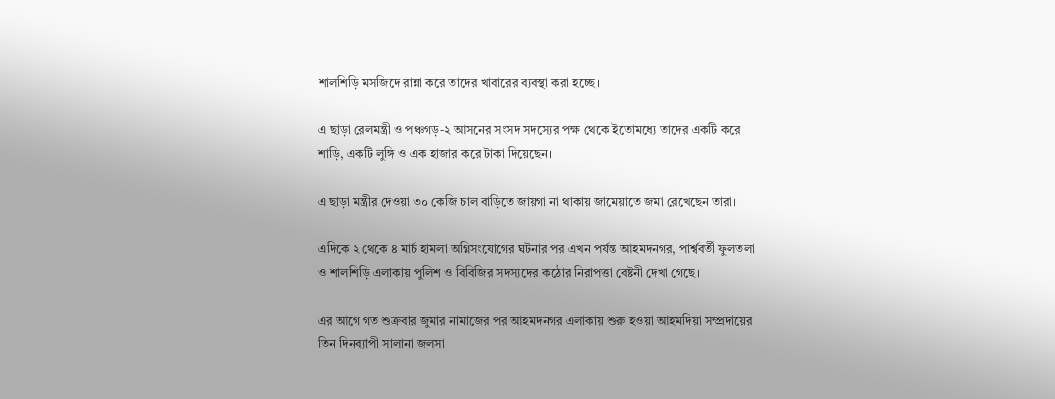শালশিড়ি মসজিদে রান্না করে তাদের খাবারের ব্যবস্থা করা হচ্ছে।

এ ছাড়া রেলমন্ত্রী ও পঞ্চগড়-২ আসনের সংসদ সদস্যের পক্ষ থেকে ইতোমধ্যে তাদের একটি করে শাড়ি, একটি লুঙ্গি ও এক হাজার করে টাকা দিয়েছেন।

এ ছাড়া মন্ত্রীর দেওয়া ৩০ কেজি চাল বাড়িতে জায়গা না থাকায় জামেয়াতে জমা রেখেছেন তারা।

এদিকে ২ থেকে ৪ মার্চ হামলা অগ্নিসংযোগের ঘটনার পর এখন পর্যন্ত আহমদনগর, পার্শ্ববর্তী ফুলতলা ও শালশিড়ি এলাকায় পুলিশ ও বিবিজির সদস্যদের কঠোর নিরাপত্তা বেষ্টনী দেখা গেছে।

এর আগে গত শুক্রবার জুমার নামাজের পর আহমদনগর এলাকায় শুরু হওয়া আহমদিয়া সম্প্রদায়ের তিন দিনব্যাপী সালানা জলসা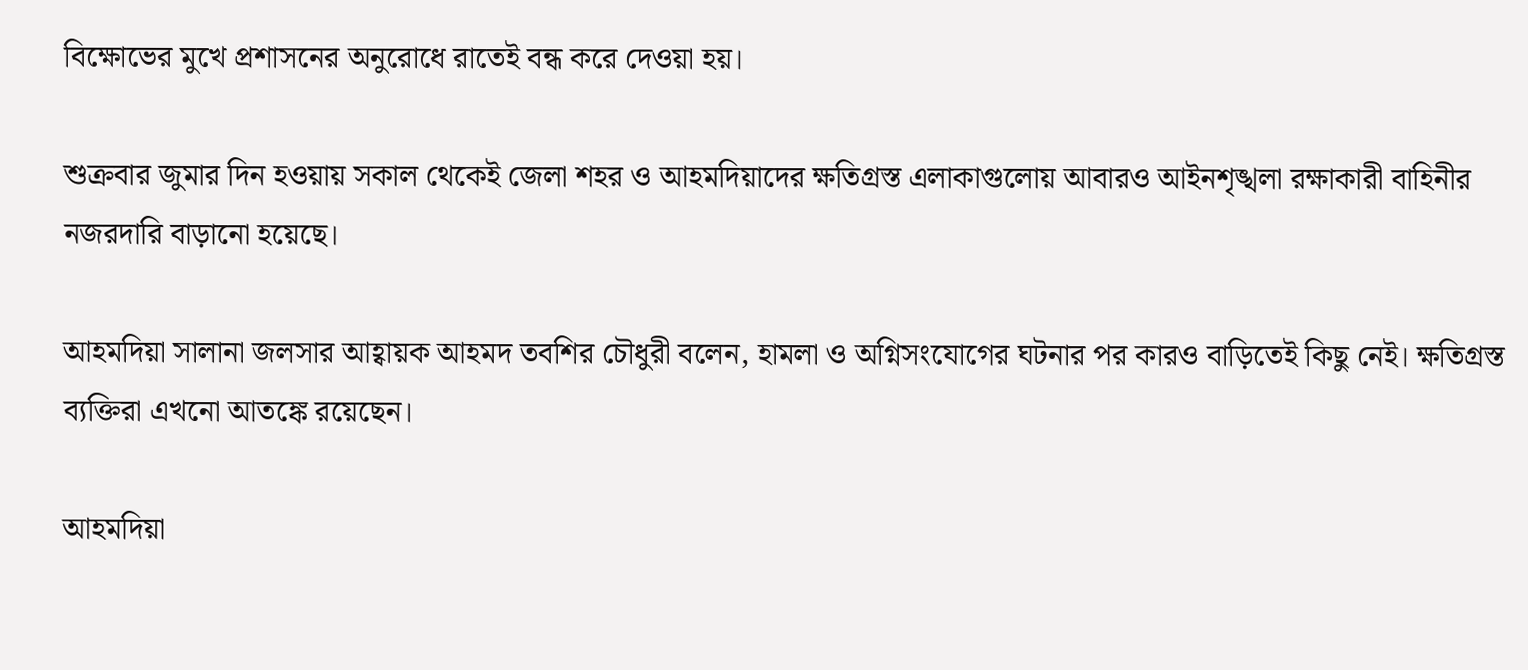বিক্ষোভের মুখে প্রশাসনের অনুরোধে রাতেই বন্ধ করে দেওয়া হয়।

শুক্রবার জুমার দিন হওয়ায় সকাল থেকেই জেলা শহর ও আহমদিয়াদের ক্ষতিগ্রস্ত এলাকাগুলোয় আবারও আইনশৃঙ্খলা রক্ষাকারী বাহিনীর নজরদারি বাড়ানো হয়েছে।

আহমদিয়া সালানা জলসার আহ্বায়ক আহমদ তবশির চৌধুরী বলেন, হামলা ও অগ্নিসংযোগের ঘটনার পর কারও বাড়িতেই কিছু নেই। ক্ষতিগ্রস্ত ব্যক্তিরা এখনো আতঙ্কে রয়েছেন।

আহমদিয়া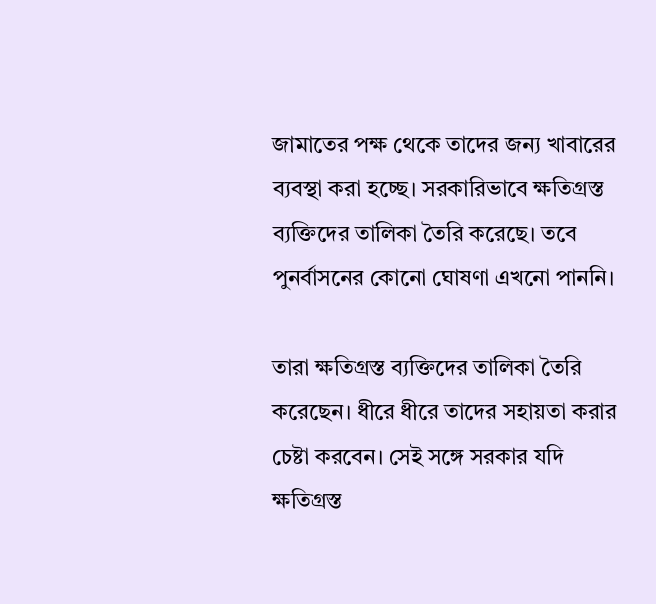জামাতের পক্ষ থেকে তাদের জন্য খাবারের ব্যবস্থা করা হচ্ছে। সরকারিভাবে ক্ষতিগ্রস্ত ব্যক্তিদের তালিকা তৈরি করেছে। তবে পুনর্বাসনের কোনো ঘোষণা এখনো পাননি।

তারা ক্ষতিগ্রস্ত ব্যক্তিদের তালিকা তৈরি করেছেন। ধীরে ধীরে তাদের সহায়তা করার চেষ্টা করবেন। সেই সঙ্গে সরকার যদি ক্ষতিগ্রস্ত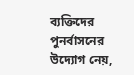ব্যক্তিদের পুনর্বাসনের উদ্যোগ নেয়,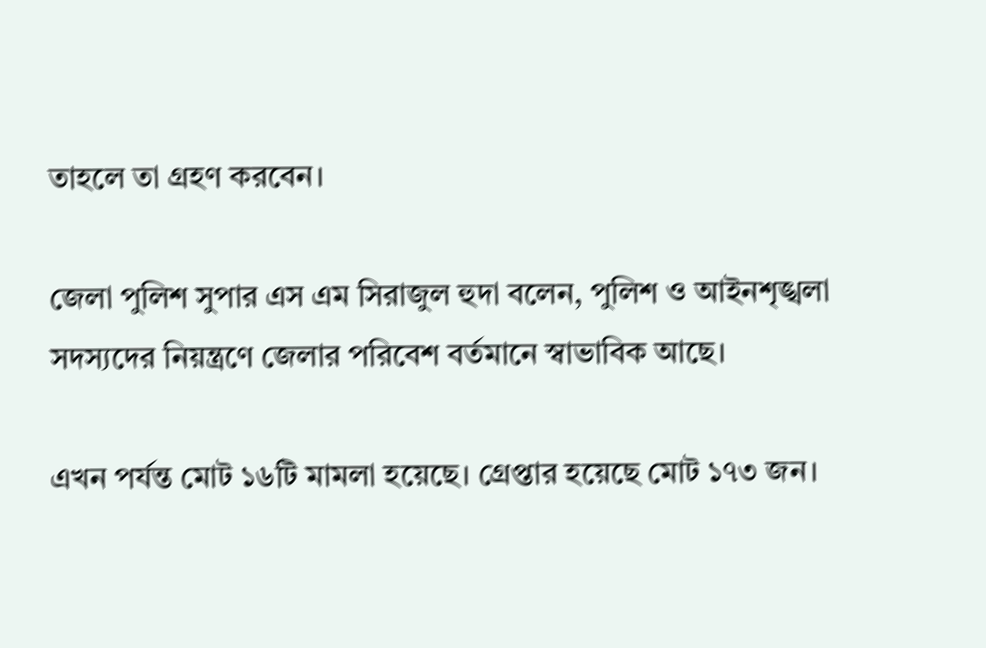তাহলে তা গ্রহণ করবেন।

জেলা পুলিশ সুপার এস এম সিরাজুল হুদা বলেন, পুলিশ ও আইনশৃঙ্খলা সদস্যদের নিয়ন্ত্রণে জেলার পরিবেশ বর্তমানে স্বাভাবিক আছে।

এখন পর্যন্ত মোট ১৬টি মামলা হয়েছে। গ্রেপ্তার হয়েছে মোট ১৭৩ জন।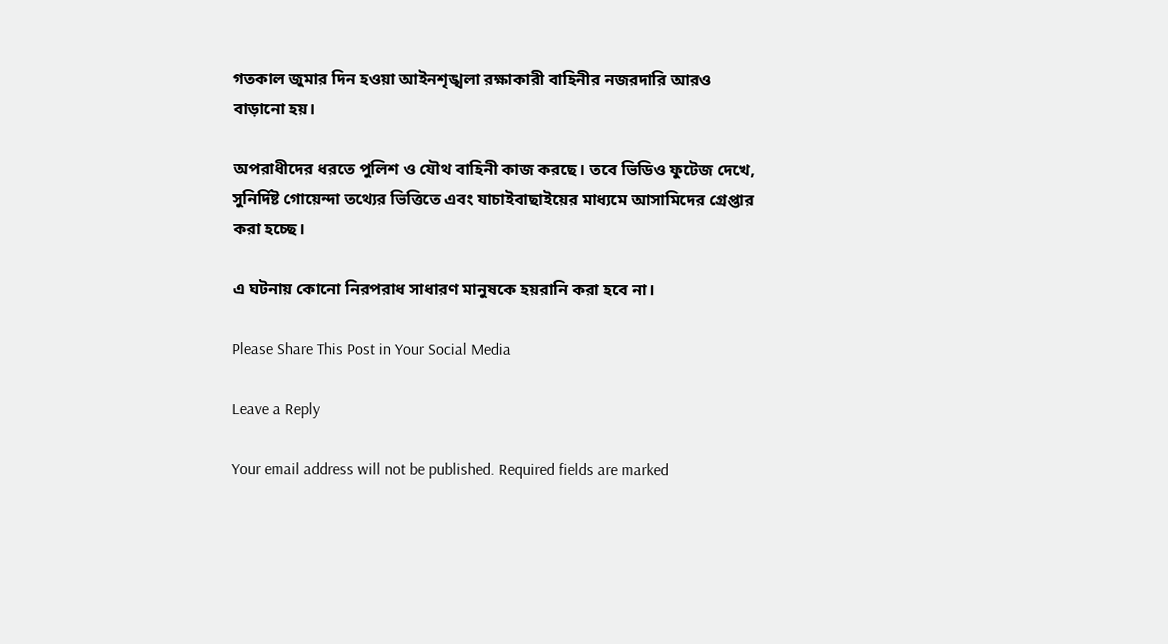গতকাল জুমার দিন হওয়া আইনশৃঙ্খলা রক্ষাকারী বাহিনীর নজরদারি আরও বাড়ানো হয়।

অপরাধীদের ধরতে পুলিশ ও যৌথ বাহিনী কাজ করছে। তবে ভিডিও ফুটেজ দেখে, সুনির্দিষ্ট গোয়েন্দা তথ্যের ভিত্তিতে এবং যাচাইবাছাইয়ের মাধ্যমে আসামিদের গ্রেপ্তার করা হচ্ছে।

এ ঘটনায় কোনো নিরপরাধ সাধারণ মানুষকে হয়রানি করা হবে না।

Please Share This Post in Your Social Media

Leave a Reply

Your email address will not be published. Required fields are marked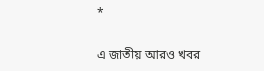*

এ জাতীয় আরও খবর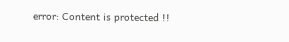error: Content is protected !!